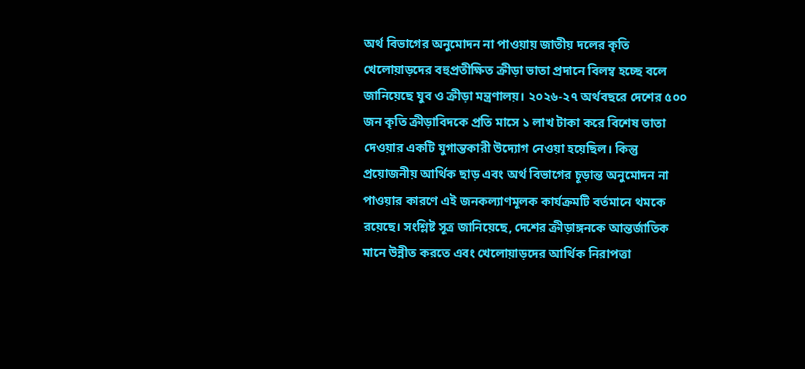অর্থ বিভাগের অনুমোদন না পাওয়ায় জাতীয় দলের কৃতি খেলোয়াড়দের বহুপ্রতীক্ষিত ক্রীড়া ভাতা প্রদানে বিলম্ব হচ্ছে বলে জানিয়েছে যুব ও ক্রীড়া মন্ত্রণালয়। ২০২৬-২৭ অর্থবছরে দেশের ৫০০ জন কৃতি ক্রীড়াবিদকে প্রতি মাসে ১ লাখ টাকা করে বিশেষ ভাতা দেওয়ার একটি যুগান্তকারী উদ্যোগ নেওয়া হয়েছিল। কিন্তু প্রয়োজনীয় আর্থিক ছাড় এবং অর্থ বিভাগের চূড়ান্ত অনুমোদন না পাওয়ার কারণে এই জনকল্যাণমূলক কার্যক্রমটি বর্তমানে থমকে রয়েছে। সংশ্লিষ্ট সূত্র জানিয়েছে, দেশের ক্রীড়াঙ্গনকে আন্তর্জাতিক মানে উন্নীত করতে এবং খেলোয়াড়দের আর্থিক নিরাপত্তা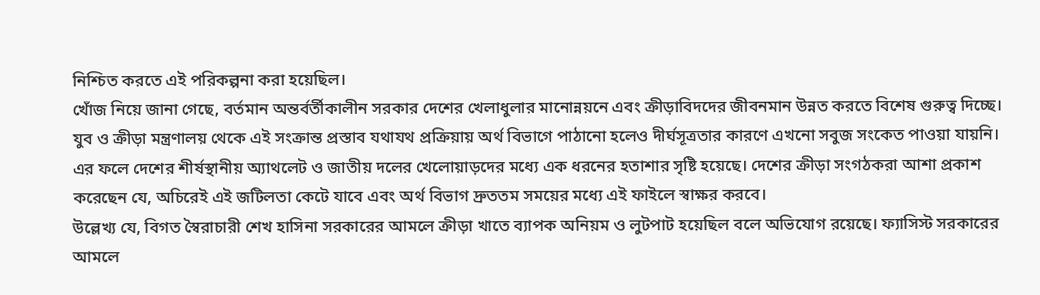নিশ্চিত করতে এই পরিকল্পনা করা হয়েছিল।
খোঁজ নিয়ে জানা গেছে, বর্তমান অন্তর্বর্তীকালীন সরকার দেশের খেলাধুলার মানোন্নয়নে এবং ক্রীড়াবিদদের জীবনমান উন্নত করতে বিশেষ গুরুত্ব দিচ্ছে। যুব ও ক্রীড়া মন্ত্রণালয় থেকে এই সংক্রান্ত প্রস্তাব যথাযথ প্রক্রিয়ায় অর্থ বিভাগে পাঠানো হলেও দীর্ঘসূত্রতার কারণে এখনো সবুজ সংকেত পাওয়া যায়নি। এর ফলে দেশের শীর্ষস্থানীয় অ্যাথলেট ও জাতীয় দলের খেলোয়াড়দের মধ্যে এক ধরনের হতাশার সৃষ্টি হয়েছে। দেশের ক্রীড়া সংগঠকরা আশা প্রকাশ করেছেন যে, অচিরেই এই জটিলতা কেটে যাবে এবং অর্থ বিভাগ দ্রুততম সময়ের মধ্যে এই ফাইলে স্বাক্ষর করবে।
উল্লেখ্য যে, বিগত স্বৈরাচারী শেখ হাসিনা সরকারের আমলে ক্রীড়া খাতে ব্যাপক অনিয়ম ও লুটপাট হয়েছিল বলে অভিযোগ রয়েছে। ফ্যাসিস্ট সরকারের আমলে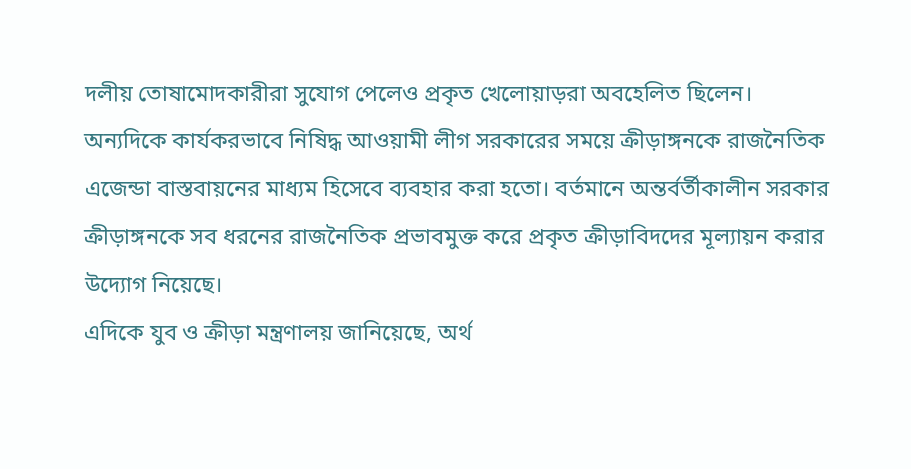দলীয় তোষামোদকারীরা সুযোগ পেলেও প্রকৃত খেলোয়াড়রা অবহেলিত ছিলেন। অন্যদিকে কার্যকরভাবে নিষিদ্ধ আওয়ামী লীগ সরকারের সময়ে ক্রীড়াঙ্গনকে রাজনৈতিক এজেন্ডা বাস্তবায়নের মাধ্যম হিসেবে ব্যবহার করা হতো। বর্তমানে অন্তর্বর্তীকালীন সরকার ক্রীড়াঙ্গনকে সব ধরনের রাজনৈতিক প্রভাবমুক্ত করে প্রকৃত ক্রীড়াবিদদের মূল্যায়ন করার উদ্যোগ নিয়েছে।
এদিকে যুব ও ক্রীড়া মন্ত্রণালয় জানিয়েছে, অর্থ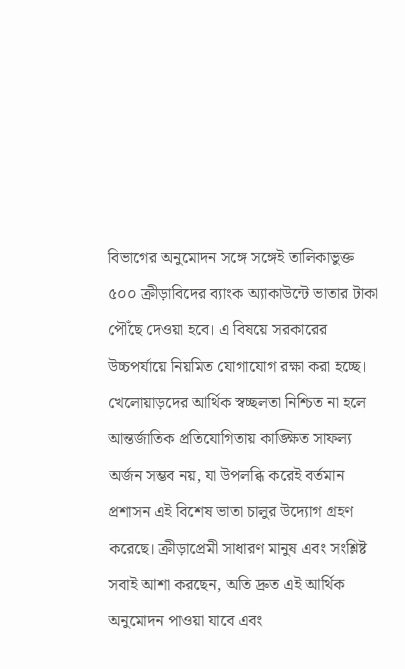বিভাগের অনুমোদন সঙ্গে সঙ্গেই তালিকাভুক্ত ৫০০ ক্রীড়াবিদের ব্যাংক অ্যাকাউন্টে ভাতার টাকা পৌঁছে দেওয়া হবে। এ বিষয়ে সরকারের উচ্চপর্যায়ে নিয়মিত যোগাযোগ রক্ষা করা হচ্ছে। খেলোয়াড়দের আর্থিক স্বচ্ছলতা নিশ্চিত না হলে আন্তর্জাতিক প্রতিযোগিতায় কাঙ্ক্ষিত সাফল্য অর্জন সম্ভব নয়, যা উপলব্ধি করেই বর্তমান প্রশাসন এই বিশেষ ভাতা চালুর উদ্যোগ গ্রহণ করেছে। ক্রীড়াপ্রেমী সাধারণ মানুষ এবং সংশ্লিষ্ট সবাই আশা করছেন, অতি দ্রুত এই আর্থিক অনুমোদন পাওয়া যাবে এবং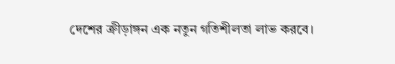দেশের ক্রীড়াঙ্গন এক নতুন গতিশীলতা লাভ করবে।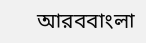আরববাংলা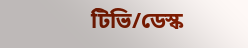টিভি/ডেস্ক